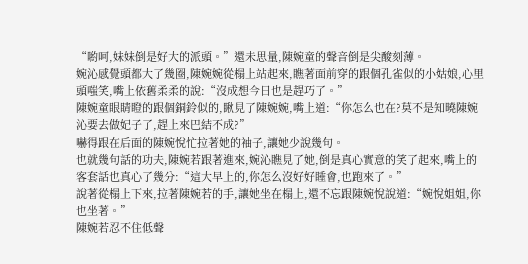“喲呵,妹妹倒是好大的派頭。”還未思量,陳婉童的聲音倒是尖酸刻薄。
婉沁感覺頭都大了幾圈,陳婉婉從榻上站起來,瞧著面前穿的跟個孔雀似的小姑娘,心里頭嗤笑,嘴上依舊柔柔的說:“沒成想今日也是趕巧了。”
陳婉童眼睛瞪的跟個銅鈴似的,瞅見了陳婉婉,嘴上道:“你怎么也在?莫不是知曉陳婉沁要去做妃子了,趕上來巴結不成?”
嚇得跟在后面的陳婉悅忙拉著她的袖子,讓她少說幾句。
也就幾句話的功夫,陳婉若跟著進來,婉沁瞧見了她,倒是真心實意的笑了起來,嘴上的客套話也真心了幾分:“這大早上的,你怎么沒好好睡會,也跑來了。”
說著從榻上下來,拉著陳婉若的手,讓她坐在榻上,還不忘跟陳婉悅說道:“婉悅姐姐,你也坐著。”
陳婉若忍不住低聲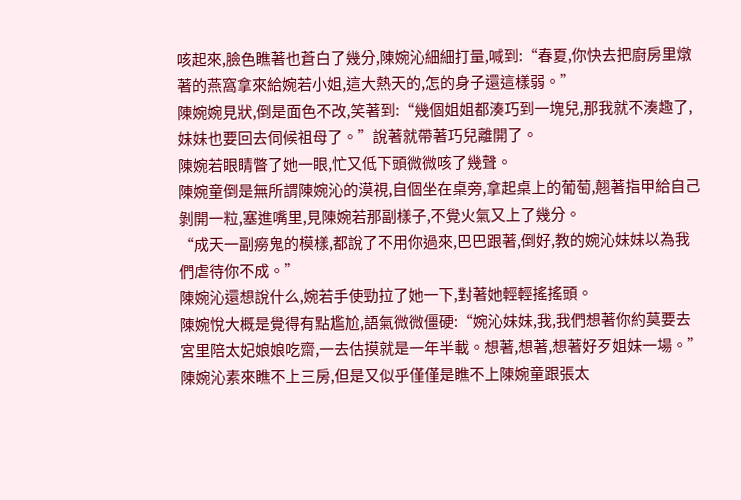咳起來,臉色瞧著也蒼白了幾分,陳婉沁細細打量,喊到:“春夏,你快去把廚房里燉著的燕窩拿來給婉若小姐,這大熱天的,怎的身子還這樣弱。”
陳婉婉見狀,倒是面色不改,笑著到:“幾個姐姐都湊巧到一塊兒,那我就不湊趣了,妹妹也要回去伺候祖母了。”說著就帶著巧兒離開了。
陳婉若眼睛瞥了她一眼,忙又低下頭微微咳了幾聲。
陳婉童倒是無所謂陳婉沁的漠視,自個坐在桌旁,拿起桌上的葡萄,翹著指甲給自己剝開一粒,塞進嘴里,見陳婉若那副樣子,不覺火氣又上了幾分。
“成天一副癆鬼的模樣,都說了不用你過來,巴巴跟著,倒好,教的婉沁妹妹以為我們虐待你不成。”
陳婉沁還想說什么,婉若手使勁拉了她一下,對著她輕輕搖搖頭。
陳婉悅大概是覺得有點尷尬,語氣微微僵硬:“婉沁妹妹,我,我們想著你約莫要去宮里陪太妃娘娘吃齋,一去估摸就是一年半載。想著,想著,想著好歹姐妹一場。”
陳婉沁素來瞧不上三房,但是又似乎僅僅是瞧不上陳婉童跟張太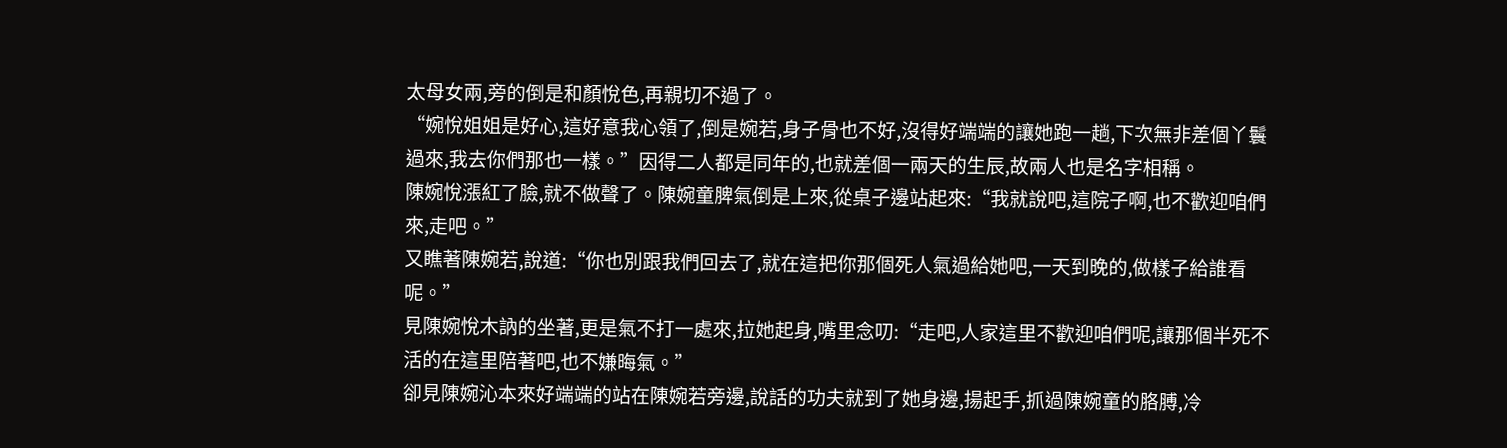太母女兩,旁的倒是和顏悅色,再親切不過了。
“婉悅姐姐是好心,這好意我心領了,倒是婉若,身子骨也不好,沒得好端端的讓她跑一趟,下次無非差個丫鬟過來,我去你們那也一樣。”因得二人都是同年的,也就差個一兩天的生辰,故兩人也是名字相稱。
陳婉悅漲紅了臉,就不做聲了。陳婉童脾氣倒是上來,從桌子邊站起來:“我就說吧,這院子啊,也不歡迎咱們來,走吧。”
又瞧著陳婉若,說道:“你也別跟我們回去了,就在這把你那個死人氣過給她吧,一天到晚的,做樣子給誰看呢。”
見陳婉悅木訥的坐著,更是氣不打一處來,拉她起身,嘴里念叨:“走吧,人家這里不歡迎咱們呢,讓那個半死不活的在這里陪著吧,也不嫌晦氣。”
卻見陳婉沁本來好端端的站在陳婉若旁邊,說話的功夫就到了她身邊,揚起手,抓過陳婉童的胳膊,冷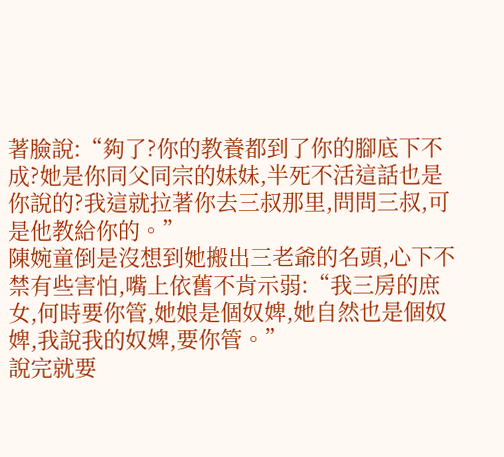著臉說:“夠了?你的教養都到了你的腳底下不成?她是你同父同宗的妹妹,半死不活這話也是你說的?我這就拉著你去三叔那里,問問三叔,可是他教給你的。”
陳婉童倒是沒想到她搬出三老爺的名頭,心下不禁有些害怕,嘴上依舊不肯示弱:“我三房的庶女,何時要你管,她娘是個奴婢,她自然也是個奴婢,我說我的奴婢,要你管。”
說完就要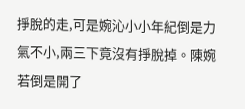掙脫的走,可是婉沁小小年紀倒是力氣不小,兩三下竟沒有掙脫掉。陳婉若倒是開了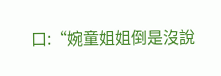口:“婉童姐姐倒是沒說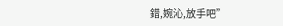錯,婉沁,放手吧”